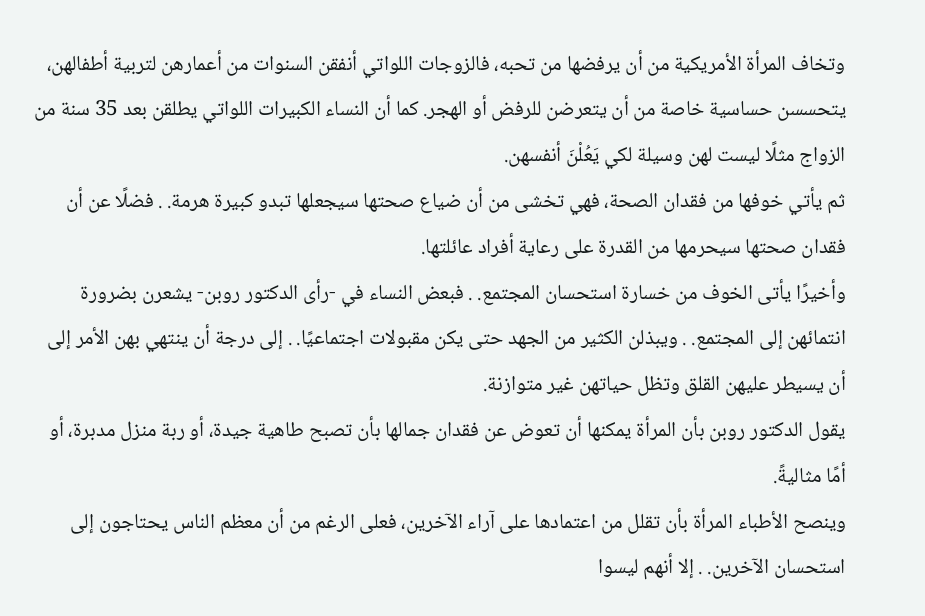وتخاف المرأة الأمريكية من أن يرفضها من تحبه، فالزوجات اللواتي أنفقن السنوات من أعمارهن لتربية أطفالهن، يتحسسن حساسية خاصة من أن يتعرضن للرفض أو الهجر. كما أن النساء الكبيرات اللواتي يطلقن بعد 35 سنة من الزواج مثلًا ليست لهن وسيلة لكي يَعُلْنَ أنفسهن.
ثم يأتي خوفها من فقدان الصحة، فهي تخشى من أن ضياع صحتها سيجعلها تبدو كبيرة هرمة. . فضلًا عن أن فقدان صحتها سيحرمها من القدرة على رعاية أفراد عائلتها.
وأخيرًا يأتى الخوف من خسارة استحسان المجتمع. . فبعض النساء في -رأى الدكتور روبن- يشعرن بضرورة انتمائهن إلى المجتمع. . ويبذلن الكثير من الجهد حتى يكن مقبولات اجتماعيًا. . إلى درجة أن ينتهي بهن الأمر إلى أن يسيطر عليهن القلق وتظل حياتهن غير متوازنة.
يقول الدكتور روبن بأن المرأة يمكنها أن تعوض عن فقدان جمالها بأن تصبح طاهية جيدة، أو ربة منزل مدبرة، أو أمًا مثاليةً.
وينصح الأطباء المرأة بأن تقلل من اعتمادها على آراء الآخرين، فعلى الرغم من أن معظم الناس يحتاجون إلى استحسان الآخرين. . إلا أنهم ليسوا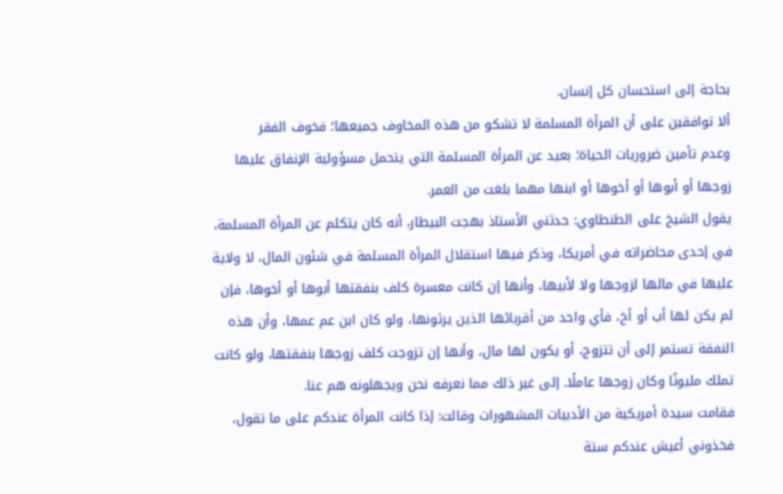بحاجة إلى استحسان كل إنسان.
ألا توافقين على أن المرأة المسلمة لا تشكو من هذه المخاوف جميعها؛ فخوف الفقر
وعدم تأمين ضروريات الحياة؛ بعيد عن المرأة المسلمة التي يتحمل مسؤولية الإنفاق عليها زوجها أو أبوها أو أخوها أو ابنها مهما بلغت من العمر.
يقول الشيخ على الطنطاوي: حدثني الأستاذ بهجت البيطار، أنه كان يتكلم عن المرأة المسلمة، في إحدى محاضراته في أمريكا، وذكر فيها استقلال المرأة المسلمة في شئون المال، لا ولاية عليها في مالها لزوجها ولا لأبيها، وأنها إن كانت معسرة كلف بنفقتها أبوها أو أخوها، فإن لم يكن لها أب أو أخ، فأي واحد من أقربائها الذين يرثونها، ولو كان ابن عم عمها، وأن هذه النفقة تستمر إلى أن تتزوج، أو يكون لها مال، وأنها إن تزوجت كلف زوجها بنفقتها، ولو كانت تملك مليونًا وكان زوجها عاملًا. إلى غير ذلك مما نعرفه نحن ويجهلونه هم عنا.
فقامت سيدة أمريكية من الأدبيات المشهورات وقالت: إذا كانت المرأة عندكم على ما تقول، فخذوني أعيش عندكم ستة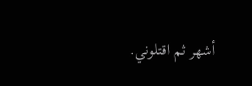أشهر ثم اقتلوني.